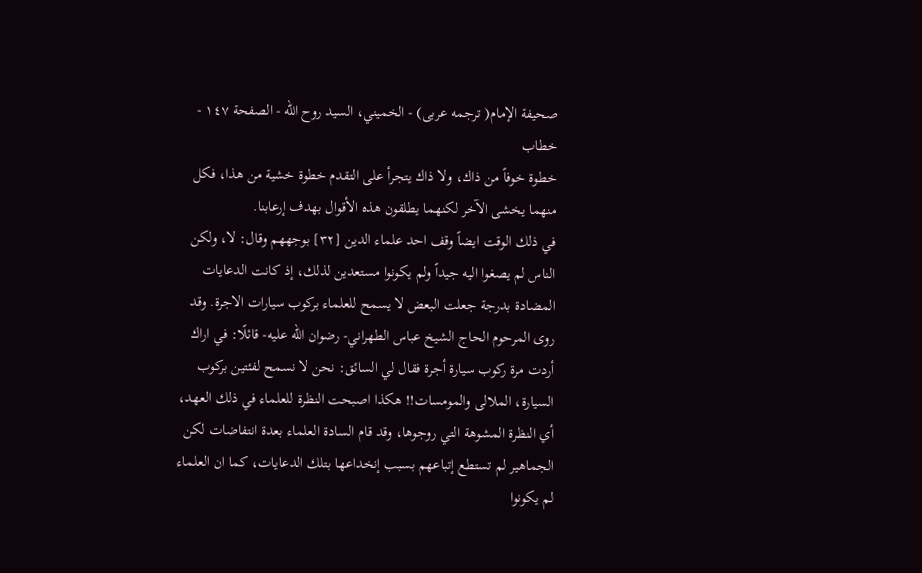صحيفة الإمام( ترجمه عربى) - الخميني، السيد روح الله - الصفحة ١٤٧ - خطاب
خطوة خوفاً من ذاك، ولا ذاك يتجرأ على التقدم خطوة خشية من هذا، فكل منهما يخشى الآخر لكنهما يطلقون هذه الأقوال بهدف إرعابنا.
في ذلك الوقت ايضاً وقف احد علماء الدين [٣٢] بوجههم وقال: لا، ولكن الناس لم يصغوا اليه جيداً ولم يكونوا مستعدين لذلك، إذ كانت الدعايات المضادة بدرجة جعلت البعض لا يسمح للعلماء بركوب سيارات الاجرة. وقد روى المرحوم الحاج الشيخ عباس الطهراني- رضوان الله عليه- قائلًا: في اراك أردت مرة ركوب سيارة أجرة فقال لي السائق: نحن لا نسمح لفئتين بركوب السيارة، الملالى والمومسات!! هكذا اصبحت النظرة للعلماء في ذلك العهد، أي النظرة المشوهة التي روجوها، وقد قام السادة العلماء بعدة انتفاضات لكن الجماهير لم تستطع إتباعهم بسبب إنخداعها بتلك الدعايات، كما ان العلماء لم يكونوا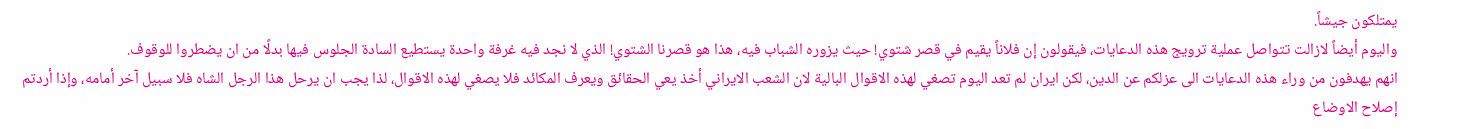يمتلكون جيشاً.
واليوم أيضاً لازالت تتواصل عملية ترويج هذه الدعايات، فيقولون إن فلاناً يقيم في قصر شتوي! حيث يزوره الشباب فيه، هذا هو قصرنا الشتوي! الذي لا نجد فيه غرفة واحدة يستطيع السادة الجلوس فيها بدلًا من ان يضطروا للوقوف.
انهم يهدفون من وراء هذه الدعايات الى عزلكم عن الدين، لكن ايران لم تعد اليوم تصغي لهذه الاقوال البالية لان الشعب الايراني أخذ يعي الحقائق ويعرف المكائد فلا يصغي لهذه الاقوال، لذا يجب ان يرحل هذا الرجل الشاه فلا سبيل آخر أمامه، وإذا أردتم إصلاح الاوضاع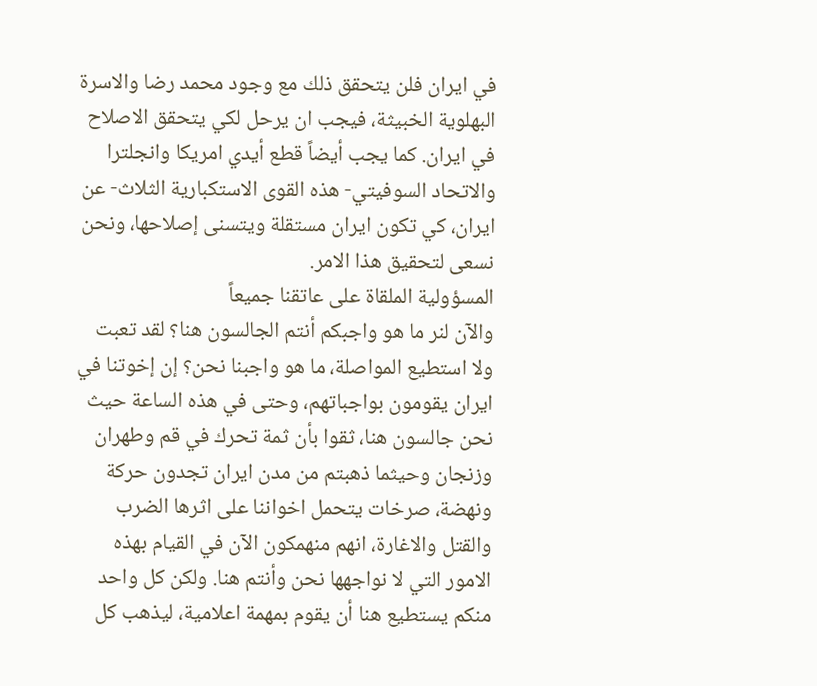في ايران فلن يتحقق ذلك مع وجود محمد رضا والاسرة البهلوية الخبيثة، فيجب ان يرحل لكي يتحقق الاصلاح في ايران. كما يجب أيضاً قطع أيدي امريكا وانجلترا والاتحاد السوفيتي- هذه القوى الاستكبارية الثلاث- عن ايران، كي تكون ايران مستقلة ويتسنى إصلاحها، ونحن نسعى لتحقيق هذا الامر.
المسؤولية الملقاة على عاتقنا جميعاً
والآن لنر ما هو واجبكم أنتم الجالسون هنا؟ لقد تعبت ولا استطيع المواصلة، ما هو واجبنا نحن؟ إن إخوتنا في ايران يقومون بواجباتهم، وحتى في هذه الساعة حيث نحن جالسون هنا، ثقوا بأن ثمة تحرك في قم وطهران وزنجان وحيثما ذهبتم من مدن ايران تجدون حركة ونهضة، صرخات يتحمل اخواننا على اثرها الضرب والقتل والاغارة، انهم منهمكون الآن في القيام بهذه الامور التي لا نواجهها نحن وأنتم هنا. ولكن كل واحد منكم يستطيع هنا أن يقوم بمهمة اعلامية، ليذهب كل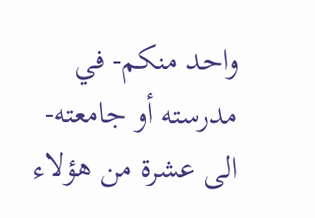واحد منكم- في مدرسته أو جامعته- الى عشرة من هؤلاء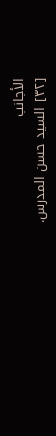الأجانب
[٣٢] السيد حسن المدرس.